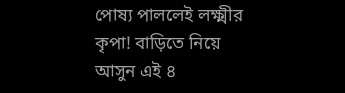পোষ্য পাললেই লক্ষ্মীর কৃপা! বাড়িতে নিয়ে আসুন এই ৪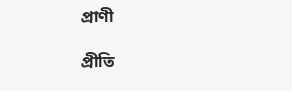প্রাণী

প্রীতি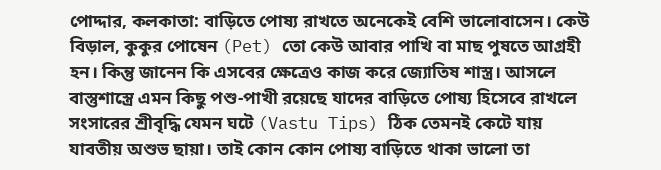পোদ্দার, কলকাতা: বাড়িতে পোষ্য রাখতে অনেকেই বেশি ভালোবাসেন। কেউ বিড়াল, কুকুর পোষেন (Pet) তো কেউ আবার পাখি বা মাছ পুষতে আগ্রহী হন। কিন্তু জানেন কি এসবের ক্ষেত্রেও কাজ করে জ্যোতিষ শাস্ত্র। আসলে বাস্তুশাস্ত্রে এমন কিছু পশু-পাখী রয়েছে যাদের বাড়িতে পোষ্য হিসেবে রাখলে সংসারের শ্রীবৃদ্ধি যেমন ঘটে (Vastu Tips) ঠিক তেমনই কেটে যায় যাবতীয় অশুভ ছায়া। তাই কোন কোন পোষ্য বাড়িতে থাকা ভালো তা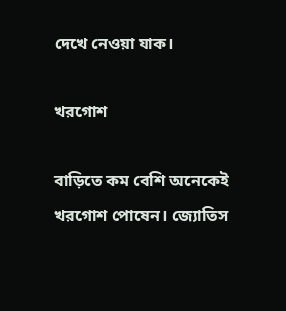দেখে নেওয়া যাক।

খরগোশ

বাড়িতে কম বেশি অনেকেই খরগোশ পোষেন। জ্যোতিস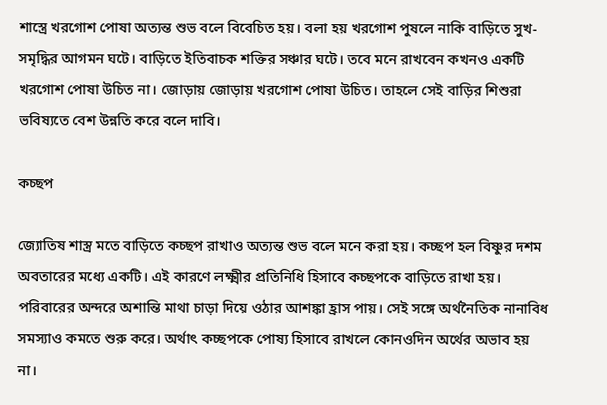শাস্ত্রে খরগোশ পোষা অত্যন্ত শুভ বলে বিবেচিত হয়। বলা হয় খরগোশ পুষলে নাকি বাড়িতে সুখ-সমৃদ্ধির আগমন ঘটে। বাড়িতে ইতিবাচক শক্তির সঞ্চার ঘটে। তবে মনে রাখবেন কখনও একটি খরগোশ পোষা উচিত না। জোড়ায় জোড়ায় খরগোশ পোষা উচিত। তাহলে সেই বাড়ির শিশুরা ভবিষ্যতে বেশ উন্নতি করে বলে দাবি।

কচ্ছপ

জ্যোতিষ শাস্ত্র মতে বাড়িতে কচ্ছপ রাখাও অত্যন্ত শুভ বলে মনে করা হয়। কচ্ছপ হল বিষ্ণুর দশম অবতারের মধ্যে একটি। এই কারণে লক্ষ্মীর প্রতিনিধি হিসাবে কচ্ছপকে বাড়িতে রাখা হয়। পরিবারের অন্দরে অশান্তি মাথা চাড়া দিয়ে ওঠার আশঙ্কা হ্রাস পায়। সেই সঙ্গে অর্থনৈতিক নানাবিধ সমস্যাও কমতে শুরু করে। অর্থাৎ কচ্ছপকে পোষ্য হিসাবে রাখলে কোনওদিন অর্থের অভাব হয় না।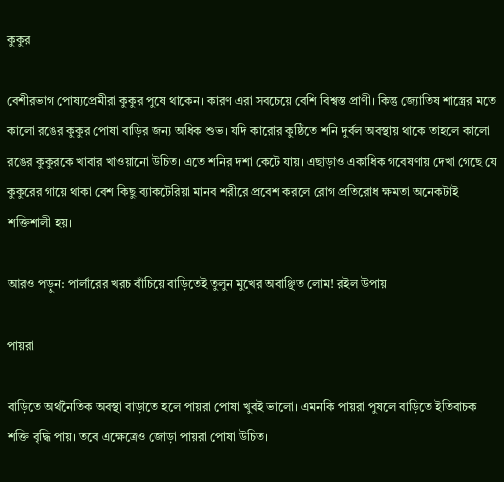কুকুর

বেশীরভাগ পোষ্যপ্রেমীরা কুকুর পুষে থাকেন। কারণ এরা সবচেয়ে বেশি বিশ্বস্ত প্রাণী। কিন্তু জ্যোতিষ শাস্ত্রের মতে কালো রঙের কুকুর পোষা বাড়ির জন্য অধিক শুভ। যদি কারোর কুষ্ঠিতে শনি দুর্বল অবস্থায় থাকে তাহলে কালো রঙের কুকুরকে খাবার খাওয়ানো উচিত। এতে শনির দশা কেটে যায়। এছাড়াও একাধিক গবেষণায় দেখা গেছে যে কুকুরের গায়ে থাকা বেশ কিছু ব্যাকটেরিয়া মানব শরীরে প্রবেশ করলে রোগ প্রতিরোধ ক্ষমতা অনেকটাই শক্তিশালী হয়।

আরও পড়ুন: পার্লারের খরচ বাঁচিয়ে বাড়িতেই তুলুন মুখের অবাঞ্ছিত লোম! রইল উপায়

পায়রা

বাড়িতে অর্থনৈতিক অবস্থা বাড়াতে হলে পায়রা পোষা খুবই ভালো। এমনকি পায়রা পুষলে বাড়িতে ইতিবাচক শক্তি বৃদ্ধি পায়। তবে এক্ষেত্রেও জোড়া পায়রা পোষা উচিত।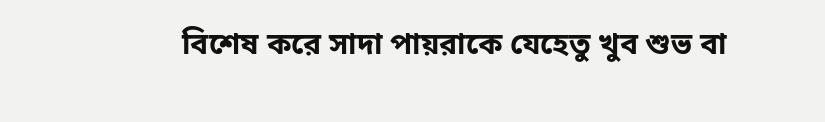বিশেষ করে সাদা পায়রাকে যেহেতু খুব শুভ বা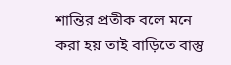শান্তির প্রতীক বলে মনে করা হয় তাই বাড়িতে বাস্তু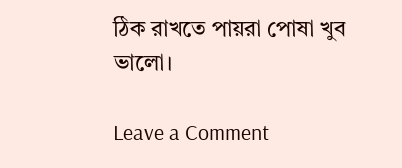ঠিক রাখতে পায়রা পোষা খুব ভালো।

Leave a Comment